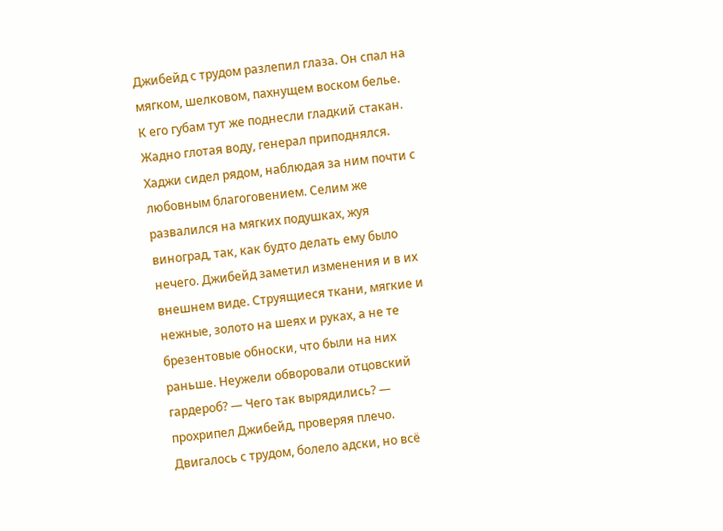Джибейд с трудом разлепил глаза. Он спал на мягком, шелковом, пахнущем воском белье. К его губам тут же поднесли гладкий стакан. Жадно глотая воду, генерал приподнялся. Хаджи сидел рядом, наблюдая за ним почти с любовным благоговением. Селим же развалился на мягких подушках, жуя виноград, так, как будто делать ему было нечего. Джибейд заметил изменения и в их внешнем виде. Струящиеся ткани, мягкие и нежные, золото на шеях и руках, а не те брезентовые обноски, что были на них раньше. Неужели обворовали отцовский гардероб? — Чего так вырядились? — прохрипел Джибейд, проверяя плечо. Двигалось с трудом, болело адски, но всё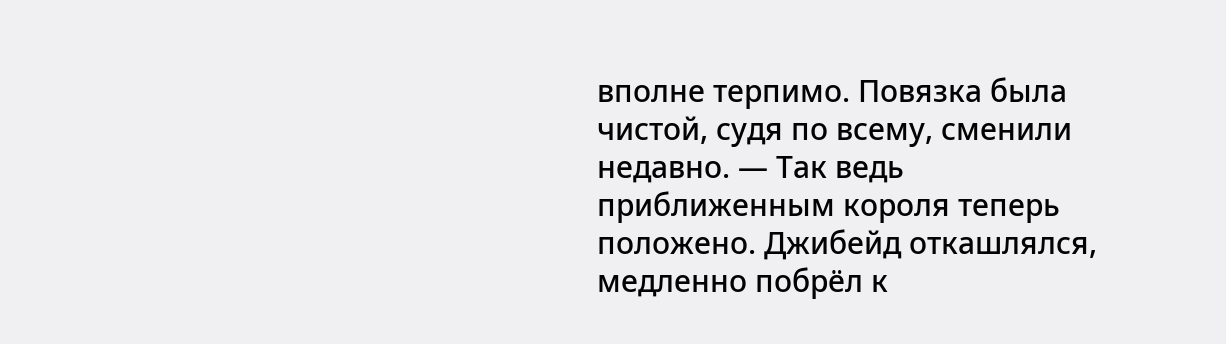вполне терпимо. Повязка была чистой, судя по всему, сменили недавно. — Так ведь приближенным короля теперь положено. Джибейд откашлялся, медленно побрёл к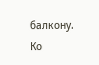балкону. Ко